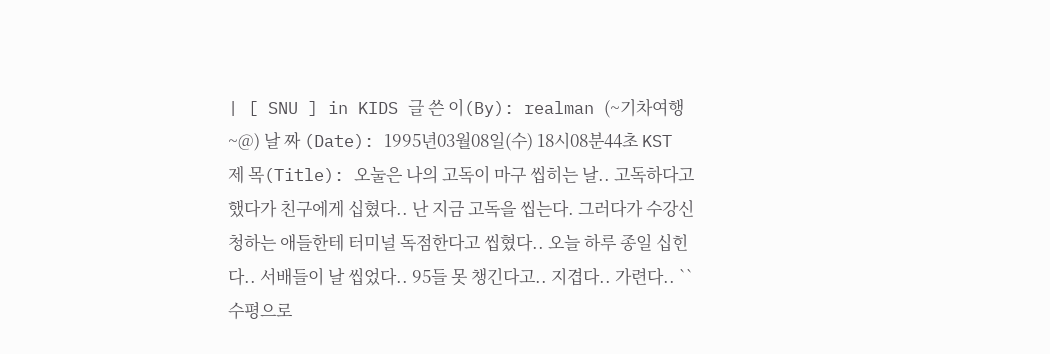| [ SNU ] in KIDS 글 쓴 이(By): realman (~기차여행~@) 날 짜 (Date): 1995년03월08일(수) 18시08분44초 KST 제 목(Title): 오눌은 나의 고독이 마구 씹히는 날.. 고독하다고 했다가 친구에게 십혔다.. 난 지금 고독을 씹는다. 그러다가 수강신청하는 애들한테 터미널 독점한다고 씹혔다.. 오늘 하루 종일 십힌다.. 서배들이 날 씹었다.. 95들 못 챙긴다고.. 지겹다.. 가련다.. ``수평으로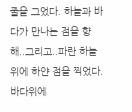줄을 그었다. 하늘과 바다가 만나는 점을 향해..그리고..파란 하늘 위에 하얀 점을 찍었다. 바다위에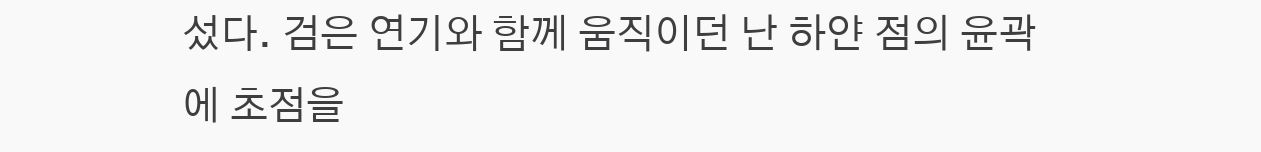섰다. 검은 연기와 함께 움직이던 난 하얀 점의 윤곽에 초점을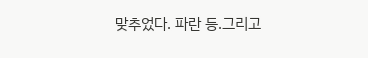맞추었다. 파란 등.그리고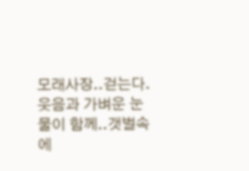모래사장..걷는다. 웃음과 가벼운 눈물이 함께..갯벌속에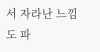서 자라난 느낌도 파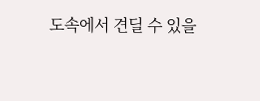도속에서 견딜 수 있을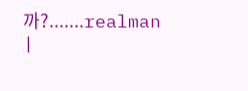까?.......realman |